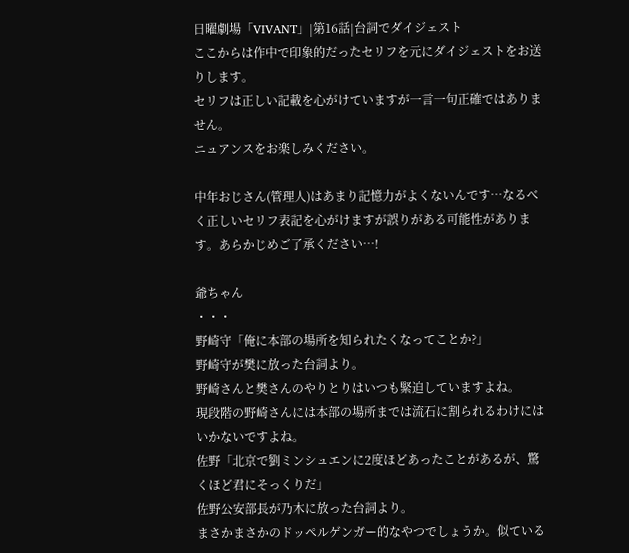日曜劇場「VIVANT」|第16話|台詞でダイジェスト
ここからは作中で印象的だったセリフを元にダイジェストをお送りします。
セリフは正しい記載を心がけていますが一言一句正確ではありません。
ニュアンスをお楽しみください。

中年おじさん(管理人)はあまり記憶力がよくないんです…なるべく正しいセリフ表記を心がけますが誤りがある可能性があります。あらかじめご了承ください…!

爺ちゃん
・・・
野崎守「俺に本部の場所を知られたくなってことか?」
野崎守が樊に放った台詞より。
野崎さんと樊さんのやりとりはいつも緊迫していますよね。
現段階の野崎さんには本部の場所までは流石に割られるわけにはいかないですよね。
佐野「北京で劉ミンシュエンに2度ほどあったことがあるが、驚くほど君にそっくりだ」
佐野公安部長が乃木に放った台詞より。
まさかまさかのドッペルゲンガー的なやつでしょうか。似ている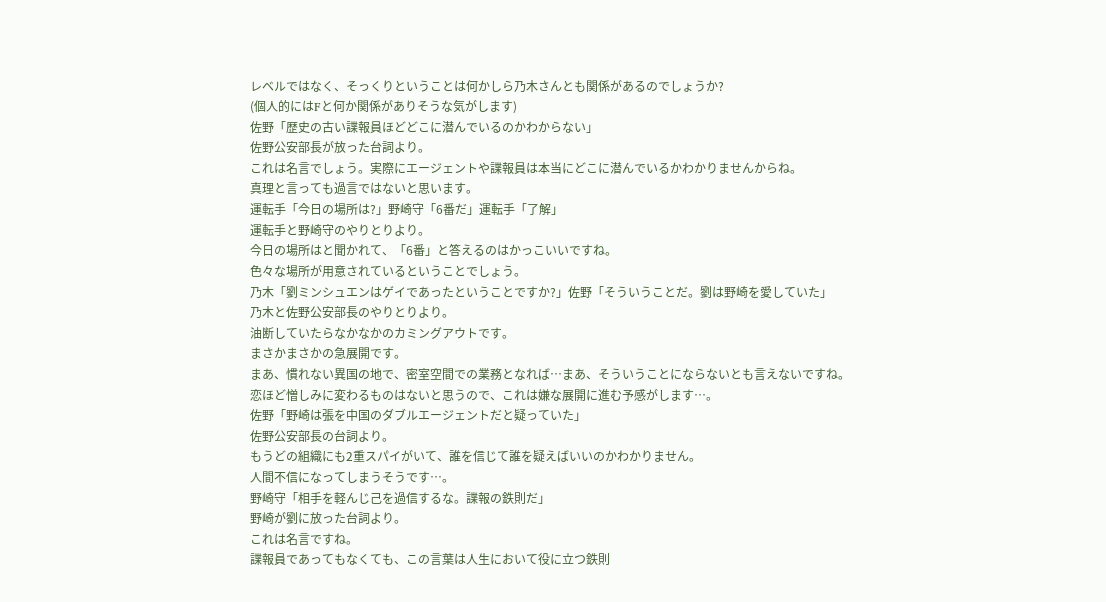レベルではなく、そっくりということは何かしら乃木さんとも関係があるのでしょうか?
(個人的にはFと何か関係がありそうな気がします)
佐野「歴史の古い諜報員ほどどこに潜んでいるのかわからない」
佐野公安部長が放った台詞より。
これは名言でしょう。実際にエージェントや諜報員は本当にどこに潜んでいるかわかりませんからね。
真理と言っても過言ではないと思います。
運転手「今日の場所は?」野崎守「6番だ」運転手「了解」
運転手と野崎守のやりとりより。
今日の場所はと聞かれて、「6番」と答えるのはかっこいいですね。
色々な場所が用意されているということでしょう。
乃木「劉ミンシュエンはゲイであったということですか?」佐野「そういうことだ。劉は野崎を愛していた」
乃木と佐野公安部長のやりとりより。
油断していたらなかなかのカミングアウトです。
まさかまさかの急展開です。
まあ、慣れない異国の地で、密室空間での業務となれば…まあ、そういうことにならないとも言えないですね。
恋ほど憎しみに変わるものはないと思うので、これは嫌な展開に進む予感がします…。
佐野「野崎は張を中国のダブルエージェントだと疑っていた」
佐野公安部長の台詞より。
もうどの組織にも2重スパイがいて、誰を信じて誰を疑えばいいのかわかりません。
人間不信になってしまうそうです…。
野崎守「相手を軽んじ己を過信するな。諜報の鉄則だ」
野崎が劉に放った台詞より。
これは名言ですね。
諜報員であってもなくても、この言葉は人生において役に立つ鉄則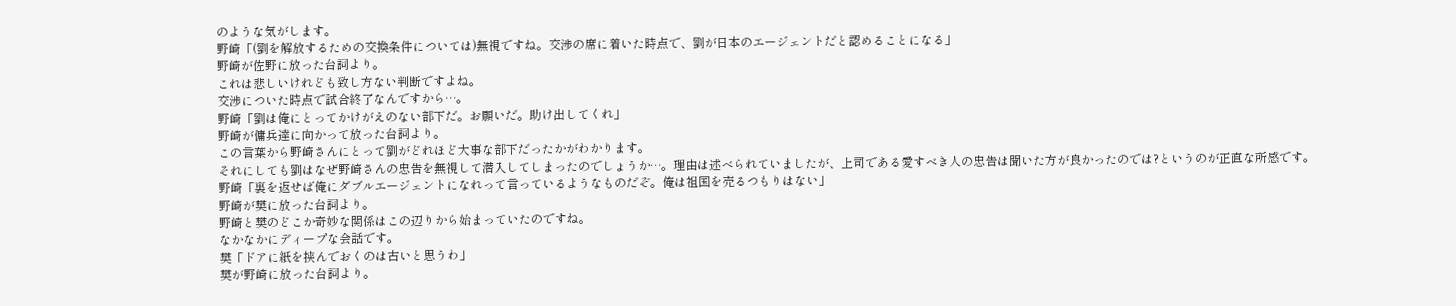のような気がします。
野崎「(劉を解放するための交換条件については)無視ですね。交渉の席に着いた時点で、劉が日本のエージェントだと認めることになる」
野崎が佐野に放った台詞より。
これは悲しいけれども致し方ない判断ですよね。
交渉についた時点で試合終了なんですから…。
野崎「劉は俺にとってかけがえのない部下だ。お願いだ。助け出してくれ」
野崎が傭兵達に向かって放った台詞より。
この言葉から野崎さんにとって劉がどれほど大事な部下だったかがわかります。
それにしても劉はなぜ野崎さんの忠告を無視して潜入してしまったのでしょうか…。理由は述べられていましたが、上司である愛すべき人の忠告は聞いた方が良かったのでは?というのが正直な所感です。
野崎「裏を返せば俺にダブルエージェントになれって言っているようなものだぞ。俺は祖国を売るつもりはない」
野崎が樊に放った台詞より。
野崎と樊のどこか奇妙な関係はこの辺りから始まっていたのですね。
なかなかにディープな会話です。
樊「ドアに紙を挟んでおくのは古いと思うわ」
樊が野崎に放った台詞より。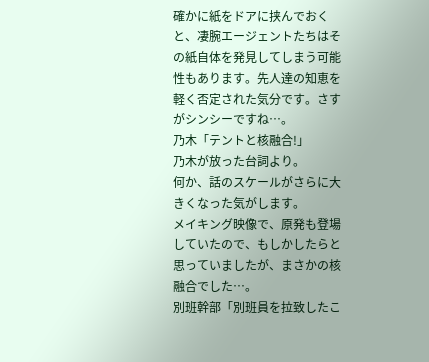確かに紙をドアに挟んでおくと、凄腕エージェントたちはその紙自体を発見してしまう可能性もあります。先人達の知恵を軽く否定された気分です。さすがシンシーですね…。
乃木「テントと核融合!」
乃木が放った台詞より。
何か、話のスケールがさらに大きくなった気がします。
メイキング映像で、原発も登場していたので、もしかしたらと思っていましたが、まさかの核融合でした…。
別班幹部「別班員を拉致したこ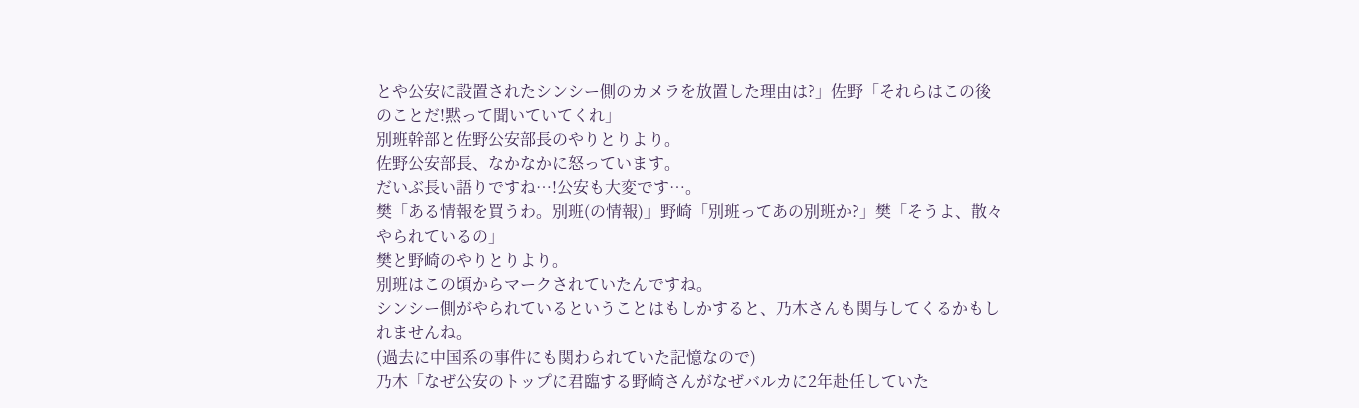とや公安に設置されたシンシー側のカメラを放置した理由は?」佐野「それらはこの後のことだ!黙って聞いていてくれ」
別班幹部と佐野公安部長のやりとりより。
佐野公安部長、なかなかに怒っています。
だいぶ長い語りですね…!公安も大変です…。
樊「ある情報を買うわ。別班(の情報)」野崎「別班ってあの別班か?」樊「そうよ、散々やられているの」
樊と野崎のやりとりより。
別班はこの頃からマークされていたんですね。
シンシー側がやられているということはもしかすると、乃木さんも関与してくるかもしれませんね。
(過去に中国系の事件にも関わられていた記憶なので)
乃木「なぜ公安のトップに君臨する野崎さんがなぜバルカに2年赴任していた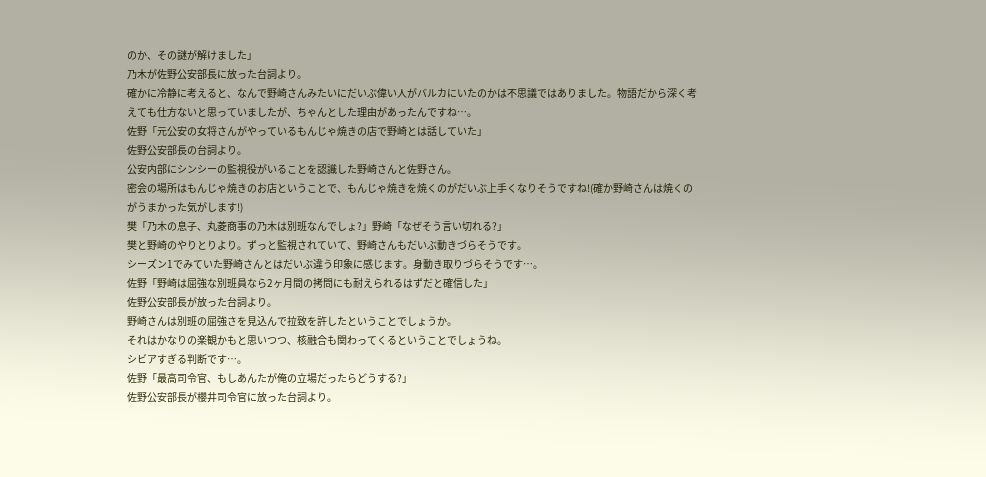のか、その謎が解けました」
乃木が佐野公安部長に放った台詞より。
確かに冷静に考えると、なんで野崎さんみたいにだいぶ偉い人がバルカにいたのかは不思議ではありました。物語だから深く考えても仕方ないと思っていましたが、ちゃんとした理由があったんですね…。
佐野「元公安の女将さんがやっているもんじゃ焼きの店で野崎とは話していた」
佐野公安部長の台詞より。
公安内部にシンシーの監視役がいることを認識した野崎さんと佐野さん。
密会の場所はもんじゃ焼きのお店ということで、もんじゃ焼きを焼くのがだいぶ上手くなりそうですね!(確か野崎さんは焼くのがうまかった気がします!)
樊「乃木の息子、丸菱商事の乃木は別班なんでしょ?」野崎「なぜそう言い切れる?」
樊と野崎のやりとりより。ずっと監視されていて、野崎さんもだいぶ動きづらそうです。
シーズン1でみていた野崎さんとはだいぶ違う印象に感じます。身動き取りづらそうです…。
佐野「野崎は屈強な別班員なら2ヶ月間の拷問にも耐えられるはずだと確信した」
佐野公安部長が放った台詞より。
野崎さんは別班の屈強さを見込んで拉致を許したということでしょうか。
それはかなりの楽観かもと思いつつ、核融合も関わってくるということでしょうね。
シビアすぎる判断です…。
佐野「最高司令官、もしあんたが俺の立場だったらどうする?」
佐野公安部長が櫻井司令官に放った台詞より。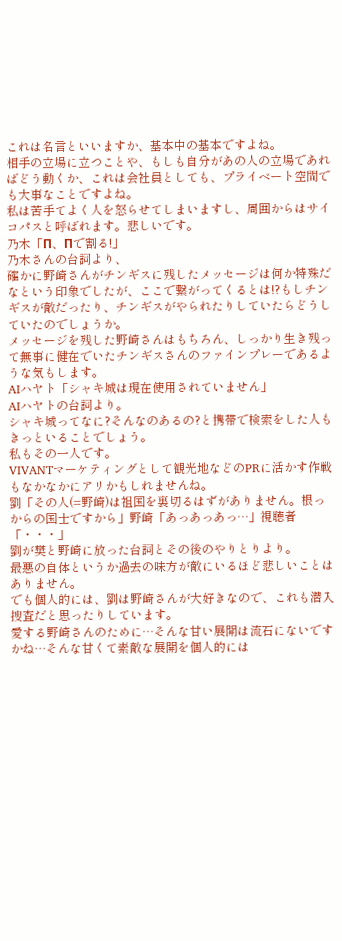これは名言といいますか、基本中の基本ですよね。
相手の立場に立つことや、もしも自分があの人の立場であればどう動くか、これは会社員としても、プライベート空間でも大事なことですよね。
私は苦手てよく人を怒らせてしまいますし、周囲からはサイコパスと呼ばれます。悲しいです。
乃木「Π、Πで割る!」
乃木さんの台詞より、
確かに野崎さんがチンギスに残したメッセージは何か特殊だなという印象でしたが、ここで繋がってくるとは!?もしチンギスが敵だったり、チンギスがやられたりしていたらどうしていたのでしょうか。
メッセージを残した野崎さんはもちろん、しっかり生き残って無事に健在でいたチンギスさんのファインプレーであるような気もします。
AIハヤト「シャキ城は現在使用されていません」
AIハヤトの台詞より。
シャキ城ってなに?そんなのあるの?と携帯で検索をした人もきっといることでしょう。
私もその一人です。
VIVANTマーケティングとして観光地などのPRに活かす作戦もなかなかにアリかもしれませんね。
劉「その人(=野崎)は祖国を裏切るはずがありません。根っからの国士ですから」野崎「あっあっあっ…」視聴者「・・・」
劉が樊と野崎に放った台詞とその後のやりとりより。
最悪の自体というか過去の味方が敵にいるほど悲しいことはありません。
でも個人的には、劉は野崎さんが大好きなので、これも潜入捜査だと思ったりしています。
愛する野崎さんのために…そんな甘い展開は流石にないですかね…そんな甘くて素敵な展開を個人的には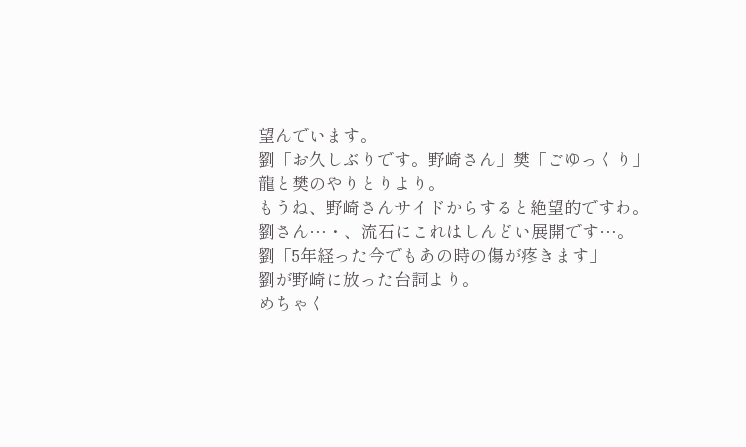望んでいます。
劉「お久しぶりです。野崎さん」樊「ごゆっくり」
龍と樊のやりとりより。
もうね、野崎さんサイドからすると絶望的ですわ。
劉さん…・、流石にこれはしんどい展開です…。
劉「5年経った今でもあの時の傷が疼きます」
劉が野崎に放った台詞より。
めちゃく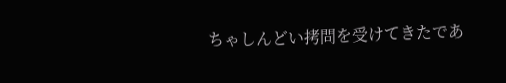ちゃしんどい拷問を受けてきたであ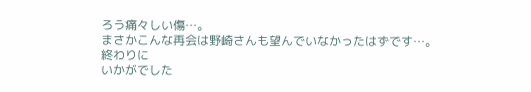ろう痛々しい傷…。
まさかこんな再会は野崎さんも望んでいなかったはずです…。
終わりに
いかがでした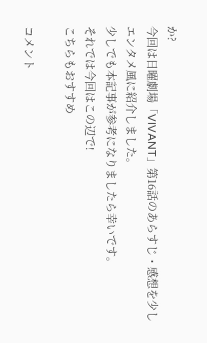か?
今回は日曜劇場「VIVANT」第16話のあらすじ・感想を少しエンタメ風に紹介しました。
少しでも本記事が参考になりましたら幸いです。
それでは今回はこの辺で!
こちらもおすすめ

コメント